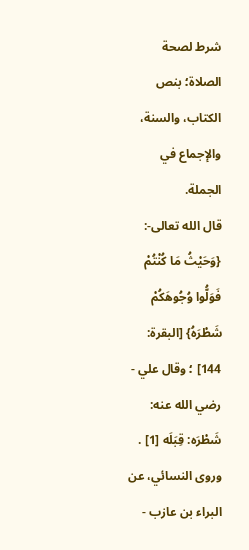شرط لصحة الصلاة؛ بنص الكتاب، والسنة، والإجماع في الجملة.
قال الله تعالى-: {وَحَيْثُ مَا كُنْتُمْ فَوَلُّوا وُجُوهَكُمْ شَطْرَهُ} [البقرة: 144] ؛ وقال علي - رضي الله عنه: شَطْرَه: قِبَلَه [1] .
وروى النسائي، عن البراء بن عازب -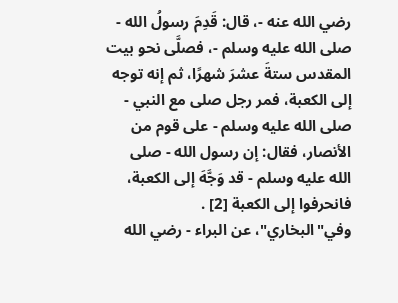رضي الله عنه -، قال: قَدِمَ رسولُ الله - صلى الله عليه وسلم -، فصلَّى نحو بيت المقدس ستةَ عشرَ شهرًا، ثم إنه توجه إلى الكعبة، فمر رجل صلى مع النبي - صلى الله عليه وسلم - على قوم من الأنصار، فقال: إن رسول الله - صلى الله عليه وسلم - قد وَجَّهَ إلى الكعبة، فانحرفوا إلى الكعبة [2] .
وفي"البخاري"، عن البراء - رضي الله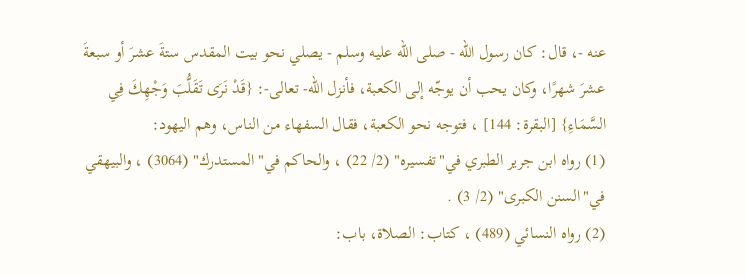عنه -، قال: كان رسول الله - صلى الله عليه وسلم - يصلي نحو بيت المقدس ستةَ عشرَ أو سبعةَ عشرَ شهرًا، وكان يحب أن يوجّه إلى الكعبة، فأنزل الله- تعالى-: {قَدْ نَرَى تَقَلُّبَ وَجْهِكَ فِي السَّمَاءِ} [البقرة: 144] ، فتوجه نحو الكعبة، فقال السفهاء من الناس، وهم اليهود:
(1) رواه ابن جرير الطبري في"تفسيره" (2/ 22) ، والحاكم في"المستدرك" (3064) ، والبيهقي في"السنن الكبرى" (2/ 3) .
(2) رواه النسائي (489) ، كتاب: الصلاة، باب: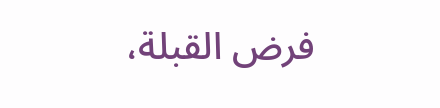فرض القبلة،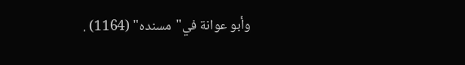وأبو عوانة في"مسنده" (1164) .